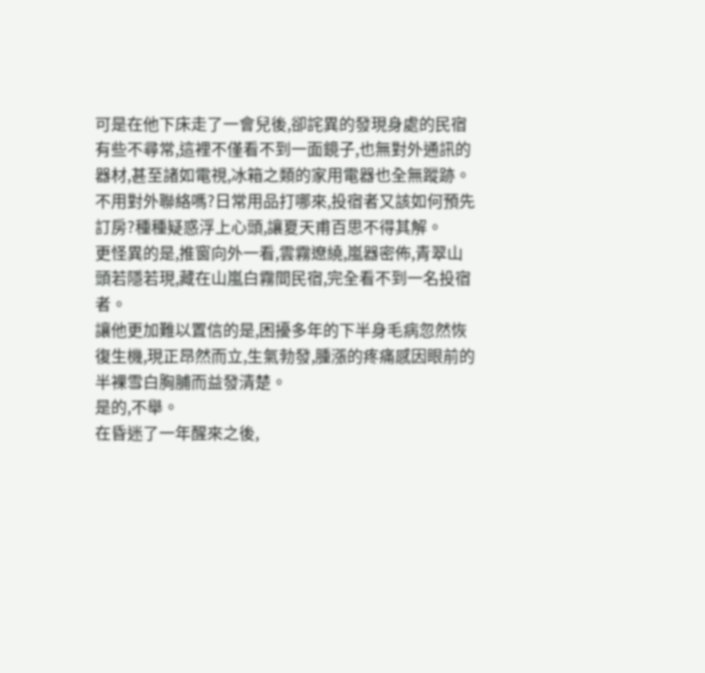可是在他下床走了一會兒後,卻詫異的發現身處的民宿有些不尋常,這裡不僅看不到一面鏡子,也無對外通訊的器材,甚至諸如電視,冰箱之類的家用電器也全無蹤跡。不用對外聯絡嗎?日常用品打哪來,投宿者又該如何預先訂房?種種疑惑浮上心頭,讓夏天甫百思不得其解。
更怪異的是,推窗向外一看,雲霧遼繞,嵐器密佈,青翠山頭若隱若現,藏在山嵐白霧間民宿,完全看不到一名投宿者。
讓他更加難以置信的是,困擾多年的下半身毛病忽然恢復生機,現正昂然而立,生氣勃發,腫漲的疼痛感因眼前的半裸雪白胸脯而益發清楚。
是的,不舉。
在昏迷了一年醒來之後,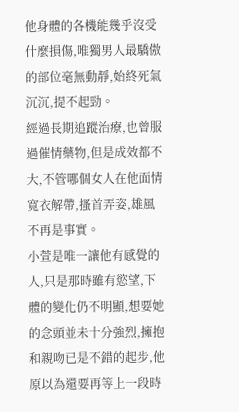他身體的各機能幾乎沒受什麼損傷,唯獨男人最驕傲的部位毫無動靜,始終死氣沉沉,提不起勁。
經過長期追蹤治療,也曾服過催情藥物,但是成效都不大,不管哪個女人在他面情寬衣解帶,搔首弄姿,雄風不再是事實。
小萱是唯一讓他有感覺的人,只是那時雖有慾望,下體的變化仍不明顯,想要她的念頭並未十分強烈,擁抱和親吻已是不錯的起步,他原以為還要再等上一段時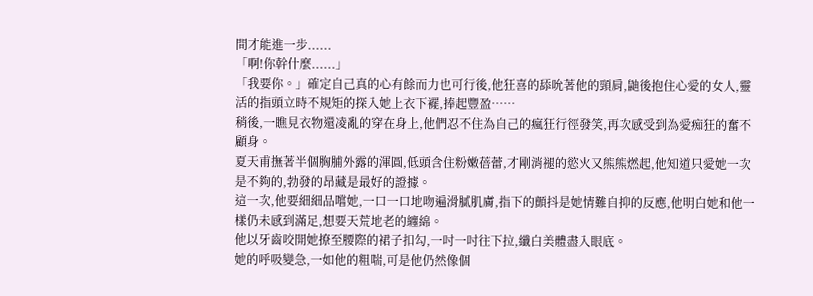間才能進一步......
「啊!你幹什麼......」
「我要你。」確定自己真的心有餘而力也可行後,他狂喜的舔吮著他的頸肩,鼬後抱住心愛的女人,靈活的指頭立時不規矩的探入她上衣下襬,捧起豐盈……
稍後,一瞧見衣物還凌亂的穿在身上,他們忍不住為自己的瘋狂行徑發笑,再次感受到為愛痴狂的奮不顧身。
夏天甫撫著半個胸脯外露的渾圓,低頭含住粉嫩蓓蕾,才剛消褪的慾火又熊熊燃起,他知道只愛她一次是不夠的,勃發的昂藏是最好的證據。
這一次,他要細細品嚐她,一口一口地吻遍滑膩肌膚,指下的顫抖是她情難自抑的反應,他明白她和他一樣仍未感到滿足,想要天荒地老的纏綿。
他以牙齒咬開她撩至腰際的裙子扣勾,一吋一吋往下拉,纖白美體盡入眼底。
她的呼吸變急,一如他的粗喘,可是他仍然像個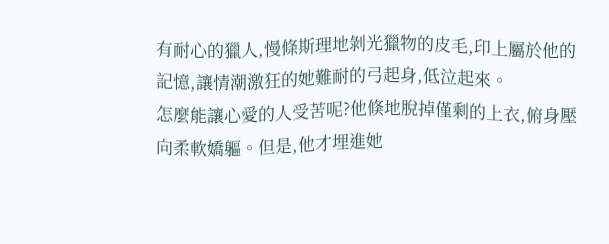有耐心的獵人,慢條斯理地剝光獵物的皮毛,印上屬於他的記憶,讓情潮激狂的她難耐的弓起身,低泣起來。
怎麼能讓心愛的人受苦呢?他倏地脫掉僅剩的上衣,俯身壓向柔軟嬌軀。但是,他才埋進她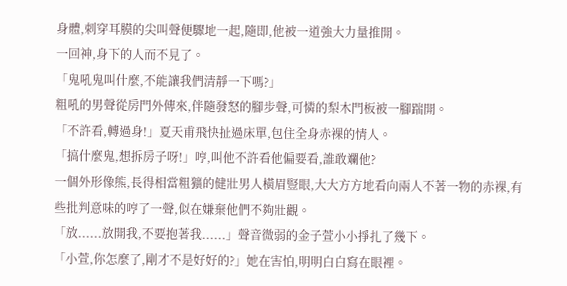身體,刺穿耳膜的尖叫聲便驟地一起,隨即,他被一道強大力量推開。
一回神,身下的人而不見了。
「鬼吼鬼叫什麼,不能讓我們清靜一下嗎?」
粗吼的男聲從房門外傳來,伴隨發怒的腳步聲,可憐的梨木門板被一腳踹開。
「不許看,轉過身!」夏天甫飛快扯過床單,包住全身赤裸的情人。
「搞什麼鬼,想拆房子呀!」哼,叫他不許看他偏要看,誰敢斕他?
一個外形像熊,長得相當粗獷的健壯男人橫眉豎眼,大大方方地看向兩人不著一物的赤裸,有些批判意味的哼了一聲,似在嫌棄他們不夠壯觀。
「放......放開我,不要抱著我......」聲音微弱的金子萱小小掙扎了幾下。
「小萱,你怎麼了,剛才不是好好的?」她在害怕,明明白白寫在眼裡。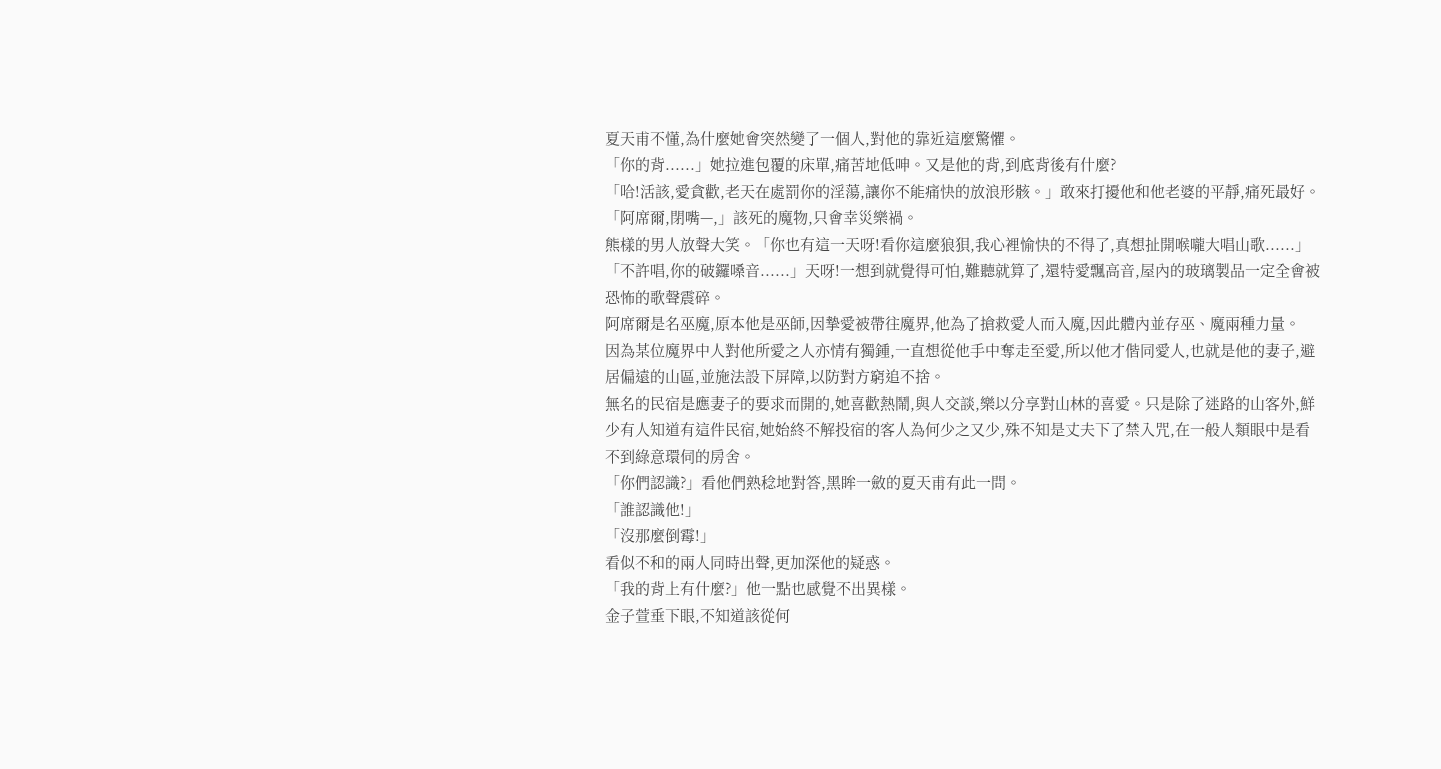夏天甫不懂,為什麼她會突然變了一個人,對他的靠近這麼驚懼。
「你的背......」她拉進包覆的床單,痛苦地低呻。又是他的背,到底背後有什麼?
「哈!活該,愛貪歡,老天在處罰你的淫蕩,讓你不能痛快的放浪形骸。」敢來打擾他和他老婆的平靜,痛死最好。
「阿席爾,閉嘴—,」該死的魔物,只會幸災樂禍。
熊樣的男人放聲大笑。「你也有這一天呀!看你這麼狼狽,我心裡愉快的不得了,真想扯開喉嚨大唱山歌......」
「不許唱,你的破鑼嗓音......」天呀!一想到就覺得可怕,難聽就算了,還特愛飄高音,屋內的玻璃製品一定全會被恐怖的歌聲震碎。
阿席爾是名巫魔,原本他是巫師,因摯愛被帶往魔界,他為了搶救愛人而入魔,因此體內並存巫、魔兩種力量。
因為某位魔界中人對他所愛之人亦情有獨鍾,一直想從他手中奪走至愛,所以他才偕同愛人,也就是他的妻子,避居偏遠的山區,並施法設下屏障,以防對方窮追不捨。
無名的民宿是應妻子的要求而開的,她喜歡熱鬧,與人交談,樂以分享對山林的喜愛。只是除了迷路的山客外,鮮少有人知道有這件民宿,她始終不解投宿的客人為何少之又少,殊不知是丈夫下了禁入咒,在一般人類眼中是看不到綠意環伺的房舍。
「你們認識?」看他們熟稔地對答,黑眸一斂的夏天甫有此一問。
「誰認識他!」
「沒那麼倒霉!」
看似不和的兩人同時出聲,更加深他的疑惑。
「我的背上有什麼?」他一點也感覺不出異樣。
金子萱垂下眼,不知道該從何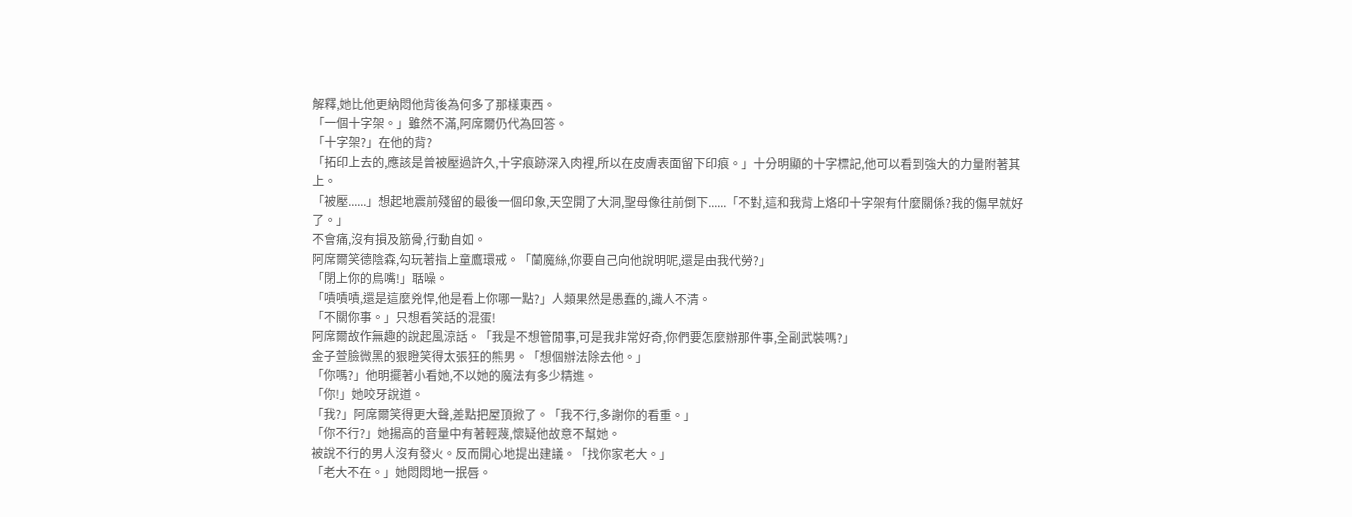解釋,她比他更納悶他背後為何多了那樣東西。
「一個十字架。」雖然不滿,阿席爾仍代為回答。
「十字架?」在他的背?
「拓印上去的,應該是曾被壓過許久,十字痕跡深入肉裡,所以在皮膚表面留下印痕。」十分明顯的十字標記,他可以看到強大的力量附著其上。
「被壓......」想起地震前殘留的最後一個印象,天空開了大洞,聖母像往前倒下......「不對,這和我背上烙印十字架有什麼關係?我的傷早就好了。」
不會痛,沒有損及筋骨,行動自如。
阿席爾笑德陰森,勾玩著指上童鷹環戒。「蘭魔絲,你要自己向他說明呢,還是由我代勞?」
「閉上你的鳥嘴!」聒噪。
「嘖嘖嘖,還是這麼兇悍,他是看上你哪一點?」人類果然是愚蠢的,識人不清。
「不關你事。」只想看笑話的混蛋!
阿席爾故作無趣的說起風涼話。「我是不想管閒事,可是我非常好奇,你們要怎麼辦那件事,全副武裝嗎?」
金子萱臉微黑的狠瞪笑得太張狂的熊男。「想個辦法除去他。」
「你嗎?」他明擺著小看她,不以她的魔法有多少精進。
「你!」她咬牙說道。
「我?」阿席爾笑得更大聲,差點把屋頂掀了。「我不行,多謝你的看重。」
「你不行?」她揚高的音量中有著輕蔑,懷疑他故意不幫她。
被說不行的男人沒有發火。反而開心地提出建議。「找你家老大。」
「老大不在。」她悶悶地一抿唇。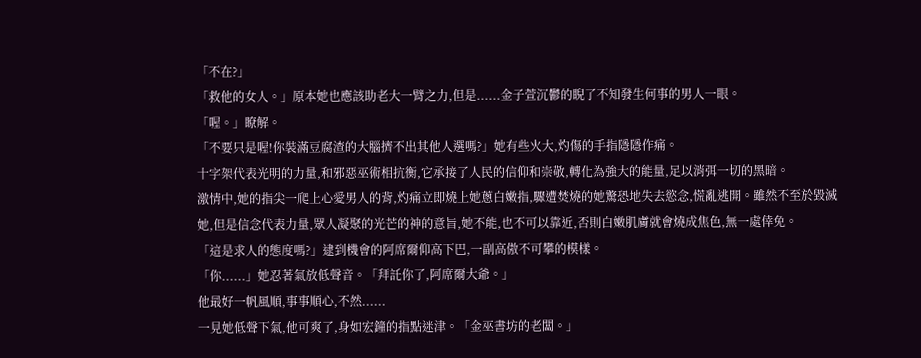「不在?」
「救他的女人。」原本她也應該助老大一臂之力,但是......金子萱沉鬱的睨了不知發生何事的男人一眼。
「喔。」瞭解。
「不要只是喔!你裝滿豆腐渣的大腦擠不出其他人選嗎?」她有些火大,灼傷的手指隱隱作痛。
十字架代表光明的力量,和邪惡巫術相抗衡,它承接了人民的信仰和崇敬,轉化為強大的能量,足以消弭一切的黑暗。
激情中,她的指尖一爬上心愛男人的背,灼痛立即燒上她蔥白嫩指,驟遭焚燒的她驚恐地失去慾念,慌亂逃開。雖然不至於毀滅她,但是信念代表力量,眾人凝聚的光芒的神的意旨,她不能,也不可以靠近,否則白嫩肌膚就會燒成焦色,無一處倖免。
「這是求人的態度嗎?」逮到機會的阿席爾仰高下巴,一副高傲不可攀的模樣。
「你......」她忍著氣放低聲音。「拜託你了,阿席爾大爺。」
他最好一帆風順,事事順心,不然......
一見她低聲下氣,他可爽了,身如宏鐘的指點迷津。「金巫書坊的老闆。」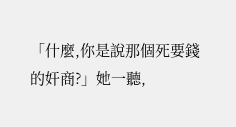「什麼,你是說那個死要錢的奸商?」她一聽,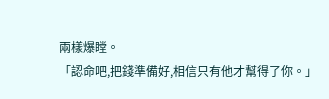兩樣爆瞠。
「認命吧,把錢準備好,相信只有他才幫得了你。」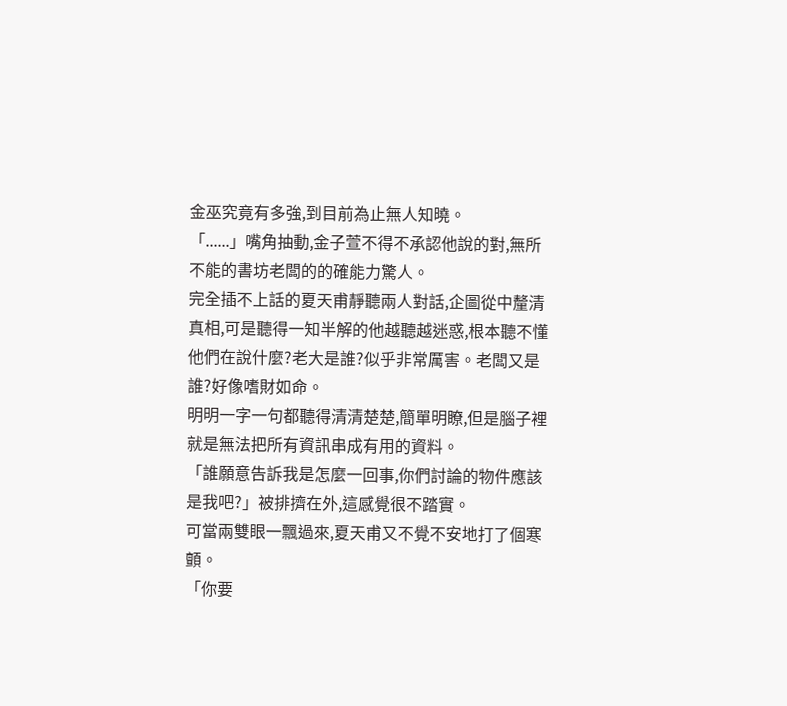金巫究竟有多強,到目前為止無人知曉。
「......」嘴角抽動,金子萱不得不承認他說的對,無所不能的書坊老闆的的確能力驚人。
完全插不上話的夏天甫靜聽兩人對話,企圖從中釐清真相,可是聽得一知半解的他越聽越迷惑,根本聽不懂他們在說什麼?老大是誰?似乎非常厲害。老闆又是誰?好像嗜財如命。
明明一字一句都聽得清清楚楚,簡單明瞭,但是腦子裡就是無法把所有資訊串成有用的資料。
「誰願意告訴我是怎麼一回事,你們討論的物件應該是我吧?」被排擠在外,這感覺很不踏實。
可當兩雙眼一飄過來,夏天甫又不覺不安地打了個寒顫。
「你要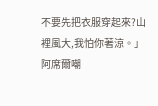不要先把衣服穿起來?山裡風大,我怕你著涼。」
阿席爾嘲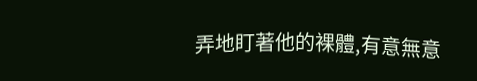弄地盯著他的裸體,有意無意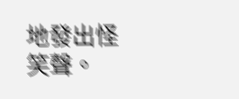地發出怪笑聲。